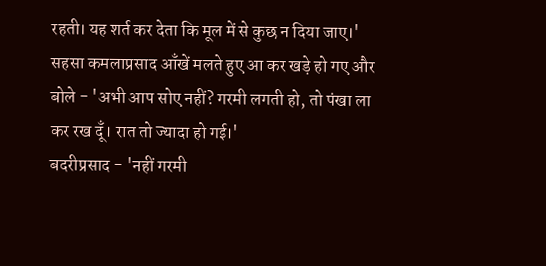रहती। यह शर्त कर देता कि मूल में से कुछ न दिया जाए।'
सहसा कमलाप्रसाद आँखें मलते हुए आ कर खड़े हो गए और बोले - 'अभी आप सोए नहीं? गरमी लगती हो, तो पंखा ला कर रख दूँ। रात तो ज्यादा हो गई।'
बदरीप्रसाद - 'नहीं गरमी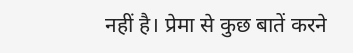नहीं है। प्रेमा से कुछ बातें करने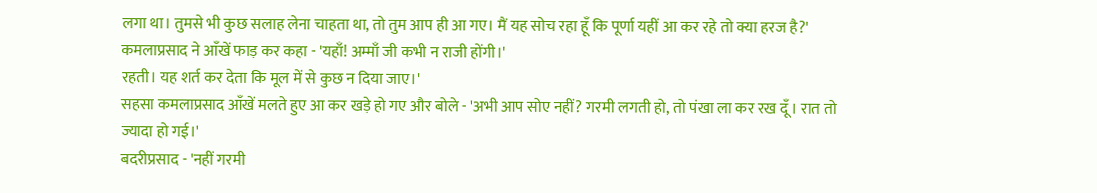लगा था। तुमसे भी कुछ सलाह लेना चाहता था, तो तुम आप ही आ गए। मैं यह सोच रहा हूँ कि पूर्णा यहीं आ कर रहे तो क्या हरज है?'
कमलाप्रसाद ने आँखें फाड़ कर कहा - 'यहाँ! अम्माँ जी कभी न राजी होंगी।'
रहती। यह शर्त कर देता कि मूल में से कुछ न दिया जाए।'
सहसा कमलाप्रसाद आँखें मलते हुए आ कर खड़े हो गए और बोले - 'अभी आप सोए नहीं? गरमी लगती हो, तो पंखा ला कर रख दूँ। रात तो ज्यादा हो गई।'
बदरीप्रसाद - 'नहीं गरमी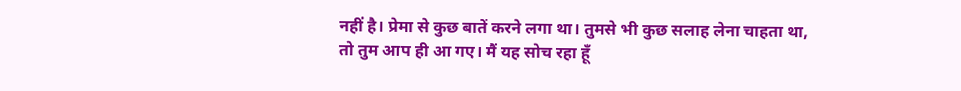नहीं है। प्रेमा से कुछ बातें करने लगा था। तुमसे भी कुछ सलाह लेना चाहता था, तो तुम आप ही आ गए। मैं यह सोच रहा हूँ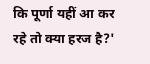कि पूर्णा यहीं आ कर रहे तो क्या हरज है?'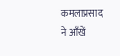कमलाप्रसाद ने आँखें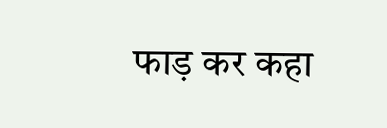फाड़ कर कहा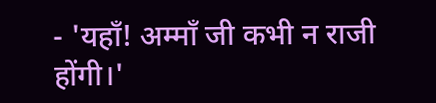- 'यहाँ! अम्माँ जी कभी न राजी होंगी।'